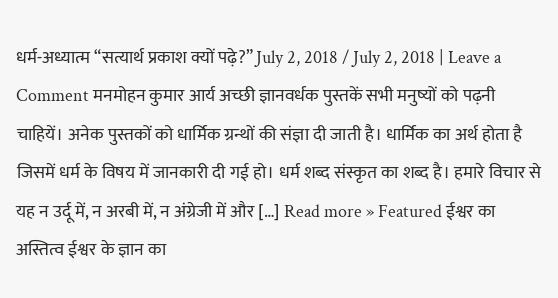धर्म-अध्यात्म “सत्यार्थ प्रकाश क्यों पढ़े?” July 2, 2018 / July 2, 2018 | Leave a Comment मनमोहन कुमार आर्य अच्छी ज्ञानवर्धक पुस्तकें सभी मनुष्यों को पढ़नी चाहियें। अनेक पुस्तकों को धार्मिक ग्रन्थों की संज्ञा दी जाती है। धार्मिक का अर्थ होता है जिसमें धर्म के विषय में जानकारी दी गई हो। धर्म शब्द संस्कृत का शब्द है। हमारे विचार से यह न उर्दू में, न अरबी में, न अंग्रेजी में और […] Read more » Featured ईश्वर का अस्तित्व ईश्वर के ज्ञान का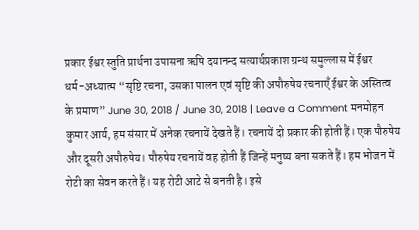प्रकार ईश्वर स्तुति प्रार्थना उपासना ऋषि दयानन्द सत्यार्थप्रकाश ग्रन्थ समुल्लास में ईश्वर
धर्म-अध्यात्म “सृष्टि रचना, उसका पालन एवं सृष्टि की अपौरुषेय रचनाएँ ईश्वर के अस्तित्व के प्रमाण” June 30, 2018 / June 30, 2018 | Leave a Comment मनमोहन कुमार आर्य, हम संसार में अनेक रचनायें देखते हैं। रचनायें दो प्रकार की होती हैं। एक पौरुषेय और दूसरी अपौरुषेय। पौरुषेय रचनायें वह होती हैं जिन्हें मनुष्य बना सकते हैं। हम भोजन में रोटी का सेवन करते हैं। यह रोटी आटे से बनती है। इसे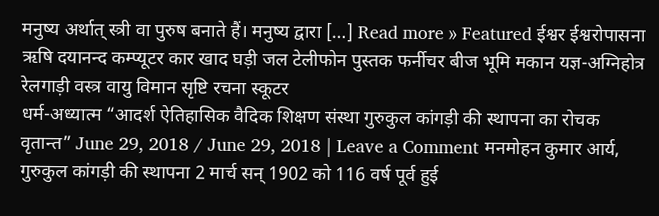मनुष्य अर्थात् स्त्री वा पुरुष बनाते हैं। मनुष्य द्वारा […] Read more » Featured ईश्वर ईश्वरोपासना ऋषि दयानन्द कम्प्यूटर कार खाद घड़ी जल टेलीफोन पुस्तक फर्नीचर बीज भूमि मकान यज्ञ-अग्निहोत्र रेलगाड़ी वस्त्र वायु विमान सृष्टि रचना स्कूटर
धर्म-अध्यात्म “आदर्श ऐतिहासिक वैदिक शिक्षण संस्था गुरुकुल कांगड़ी की स्थापना का रोचक वृतान्त” June 29, 2018 / June 29, 2018 | Leave a Comment मनमोहन कुमार आर्य, गुरुकुल कांगड़ी की स्थापना 2 मार्च सन् 1902 को 116 वर्ष पूर्व हुई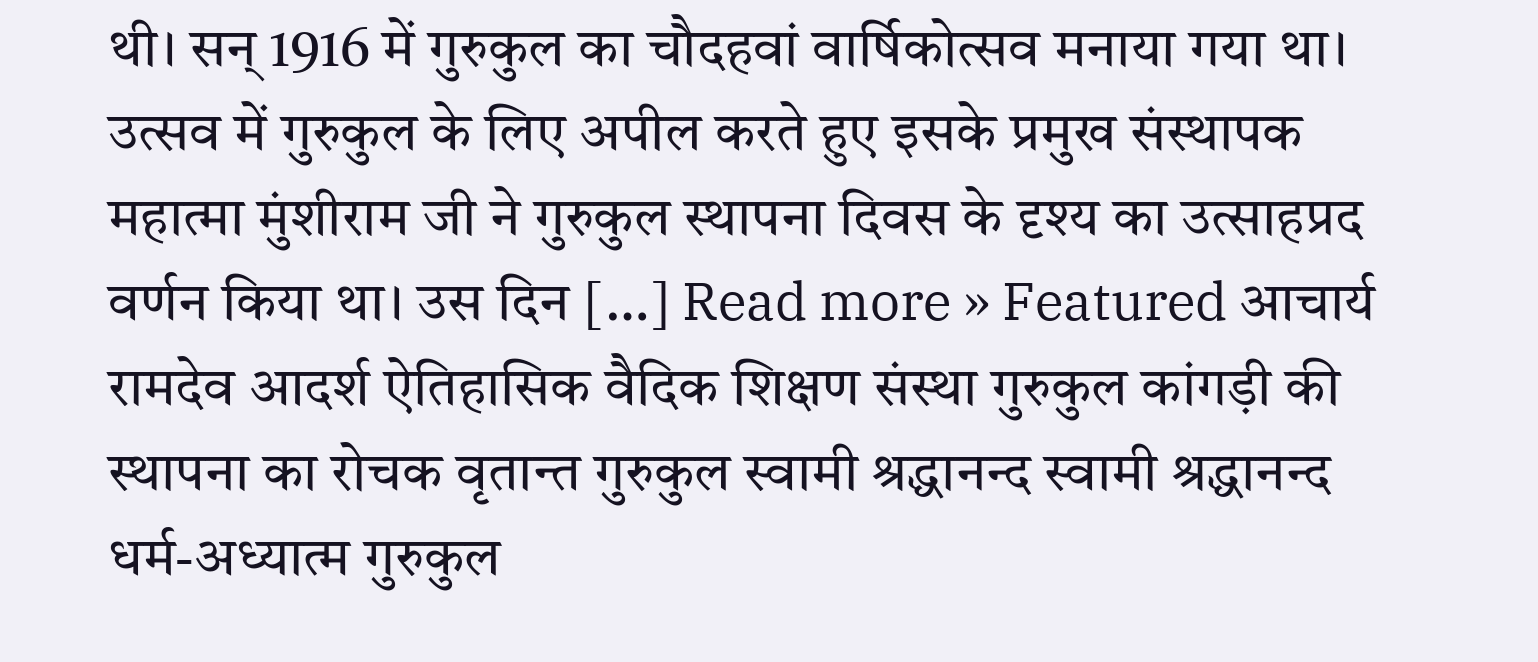थी। सन् 1916 में गुरुकुल का चौदहवां वार्षिकोत्सव मनाया गया था। उत्सव में गुरुकुल के लिए अपील करते हुए इसके प्रमुख संस्थापक महात्मा मुंशीराम जी ने गुरुकुल स्थापना दिवस के दृश्य का उत्साहप्रद वर्णन किया था। उस दिन […] Read more » Featured आचार्य रामदेव आदर्श ऐतिहासिक वैदिक शिक्षण संस्था गुरुकुल कांगड़ी की स्थापना का रोचक वृतान्त गुरुकुल स्वामी श्रद्धानन्द स्वामी श्रद्धानन्द
धर्म-अध्यात्म गुरुकुल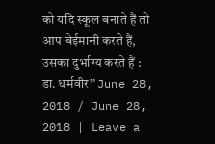को यदि स्कूल बनाते हैं तो आप बेईमानी करते हैं, उसका दुर्भाग्य करते हैं : डा. धर्मवीर” June 28, 2018 / June 28, 2018 | Leave a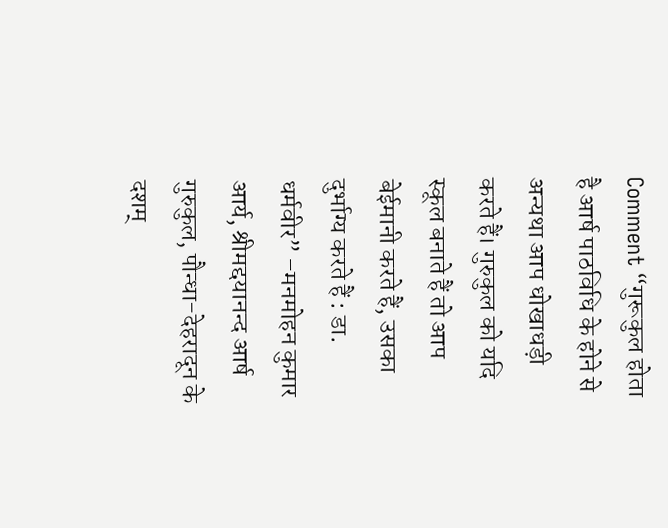Comment “गुरूकुल होता है आर्ष पाठविधि के होने से अन्यथा आप धोखाधड़ी करते हैं। गुरुकुल को यदि स्कूल बनाते हैं तो आप बेईमानी करते हैं, उसका दुर्भाग्य करते हैं : डा. धर्मवीर” –मनमोहन कुमार आर्य, श्रीमद्दयानन्द आर्ष गुरुकुल, पौन्धा-देहरादून के दशम्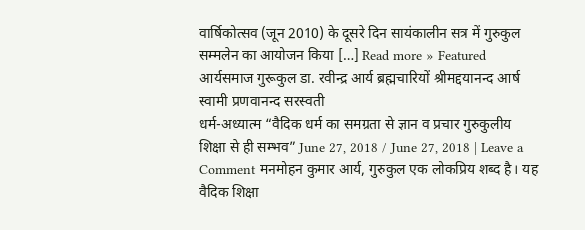वार्षिकोत्सव (जून 2010) के दूसरे दिन सायंकालीन सत्र में गुरुकुल सम्मलेन का आयोजन किया […] Read more » Featured आर्यसमाज गुरूकुल डा. रवीन्द्र आर्य ब्रह्मचारियों श्रीमद्दयानन्द आर्ष स्वामी प्रणवानन्द सरस्वती
धर्म-अध्यात्म “वैदिक धर्म का समग्रता से ज्ञान व प्रचार गुरुकुलीय शिक्षा से ही सम्भव” June 27, 2018 / June 27, 2018 | Leave a Comment मनमोहन कुमार आर्य, गुरुकुल एक लोकप्रिय शब्द है। यह वैदिक शिक्षा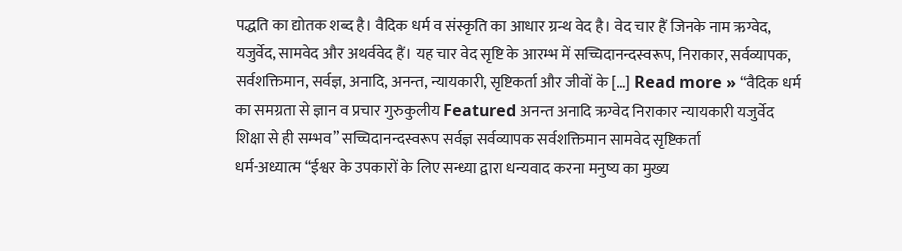पद्धति का द्योतक शब्द है। वैदिक धर्म व संस्कृति का आधार ग्रन्थ वेद है। वेद चार हैं जिनके नाम ऋग्वेद, यजुर्वेद, सामवेद और अथर्ववेद हैं। यह चार वेद सृष्टि के आरम्भ में सच्चिदानन्दस्वरूप, निराकार, सर्वव्यापक, सर्वशक्तिमान, सर्वज्ञ, अनादि, अनन्त, न्यायकारी, सृष्टिकर्ता और जीवों के […] Read more » “वैदिक धर्म का समग्रता से ज्ञान व प्रचार गुरुकुलीय Featured अनन्त अनादि ऋग्वेद निराकार न्यायकारी यजुर्वेद शिक्षा से ही सम्भव” सच्चिदानन्दस्वरूप सर्वज्ञ सर्वव्यापक सर्वशक्तिमान सामवेद सृष्टिकर्ता
धर्म-अध्यात्म “ईश्वर के उपकारों के लिए सन्ध्या द्वारा धन्यवाद करना मनुष्य का मुख्य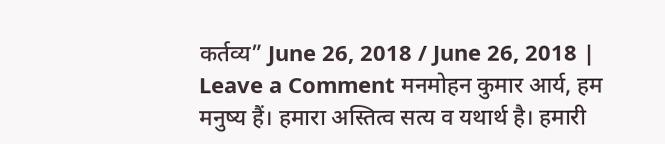कर्तव्य” June 26, 2018 / June 26, 2018 | Leave a Comment मनमोहन कुमार आर्य, हम मनुष्य हैं। हमारा अस्तित्व सत्य व यथार्थ है। हमारी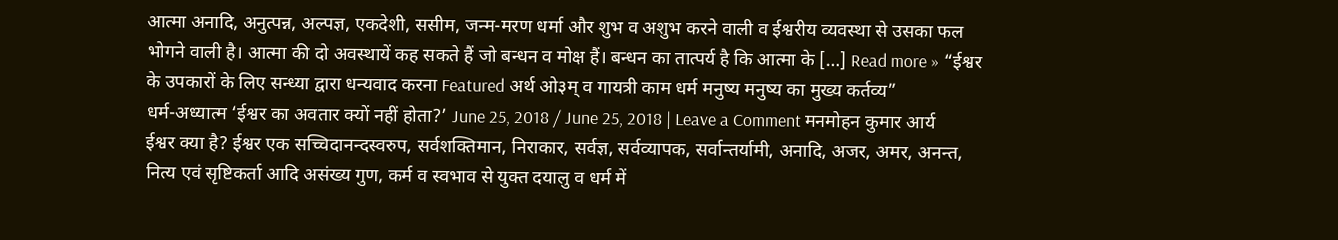आत्मा अनादि, अनुत्पन्न, अल्पज्ञ, एकदेशी, ससीम, जन्म-मरण धर्मा और शुभ व अशुभ करने वाली व ईश्वरीय व्यवस्था से उसका फल भोगने वाली है। आत्मा की दो अवस्थायें कह सकते हैं जो बन्धन व मोक्ष हैं। बन्धन का तात्पर्य है कि आत्मा के […] Read more » “ईश्वर के उपकारों के लिए सन्ध्या द्वारा धन्यवाद करना Featured अर्थ ओ३म् व गायत्री काम धर्म मनुष्य मनुष्य का मुख्य कर्तव्य”
धर्म-अध्यात्म ‘ईश्वर का अवतार क्यों नहीं होता?’ June 25, 2018 / June 25, 2018 | Leave a Comment मनमोहन कुमार आर्य ईश्वर क्या है? ईश्वर एक सच्चिदानन्दस्वरुप, सर्वशक्तिमान, निराकार, सर्वज्ञ, सर्वव्यापक, सर्वान्तर्यामी, अनादि, अजर, अमर, अनन्त, नित्य एवं सृष्टिकर्ता आदि असंख्य गुण, कर्म व स्वभाव से युक्त दयालु व धर्म में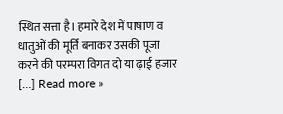स्थित सत्ता है। हमारे देश में पाषाण व धातुओं की मूर्ति बनाकर उसकी पूजा करने की परम्परा विगत दो या ढ़ाई हजार […] Read more »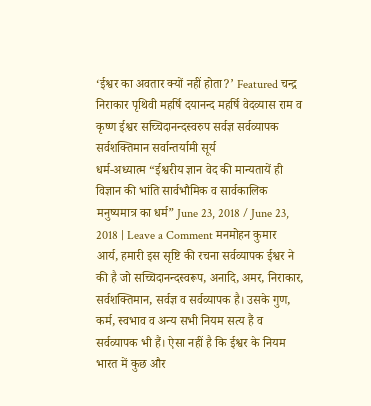‘ईश्वर का अवतार क्यों नहीं होता?’ Featured चन्द्र निराकार पृथिवी महर्षि दयानन्द महर्षि वेदव्यास राम व कृष्ण ईश्वर सच्चिदानन्दस्वरुप सर्वज्ञ सर्वव्यापक सर्वशक्तिमान सर्वान्तर्यामी सूर्य
धर्म-अध्यात्म “ईश्वरीय ज्ञान वेद की मान्यतायें ही विज्ञान की भांति सार्वभौमिक व सार्वकालिक मनुष्यमात्र का धर्म” June 23, 2018 / June 23, 2018 | Leave a Comment मनमोहन कुमार आर्य, हमारी इस सृष्टि की रचना सर्वव्यापक ईश्वर ने की है जो सच्चिदानन्दस्वरूप, अनादि, अमर, निराकार, सर्वशक्तिमान, सर्वज्ञ व सर्वव्यापक है। उसके गुण, कर्म, स्वभाव व अन्य सभी नियम सत्य हैं व सर्वव्यापक भी हैं। ऐसा नहीं है कि ईश्वर के नियम भारत में कुछ और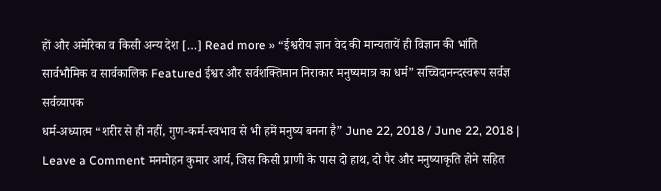हों और अमेरिका व किसी अन्य देश […] Read more » “ईश्वरीय ज्ञान वेद की मान्यतायें ही विज्ञान की भांति सार्वभौमिक व सार्वकालिक Featured ईश्वर और सर्वशक्तिमान निराकार मनुष्यमात्र का धर्म” सच्चिदानन्दस्वरूप सर्वज्ञ सर्वव्यापक
धर्म-अध्यात्म “शरीर से ही नहीं, गुण-कर्म-स्वभाव से भी हमें मनुष्य बनना है” June 22, 2018 / June 22, 2018 | Leave a Comment मनमोहन कुमार आर्य, जिस किसी प्राणी के पास दो हाथ, दो पैर और मनुष्याकृति होने सहित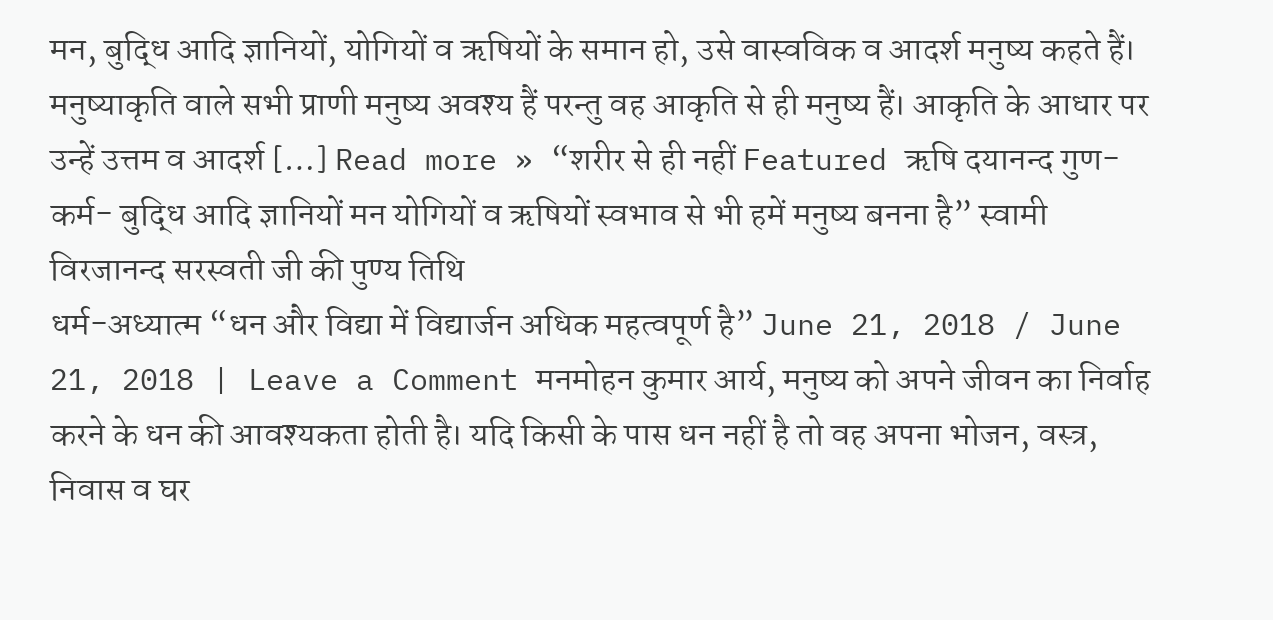मन, बुद्धि आदि ज्ञानियों, योगियों व ऋषियों के समान हो, उसे वास्वविक व आदर्श मनुष्य कहते हैं। मनुष्याकृति वाले सभी प्राणी मनुष्य अवश्य हैं परन्तु वह आकृति से ही मनुष्य हैं। आकृति के आधार पर उन्हें उत्तम व आदर्श […] Read more » “शरीर से ही नहीं Featured ऋषि दयानन्द गुण-कर्म- बुद्धि आदि ज्ञानियों मन योगियों व ऋषियों स्वभाव से भी हमें मनुष्य बनना है” स्वामी विरजानन्द सरस्वती जी की पुण्य तिथि
धर्म-अध्यात्म “धन और विद्या में विद्यार्जन अधिक महत्वपूर्ण है” June 21, 2018 / June 21, 2018 | Leave a Comment मनमोहन कुमार आर्य, मनुष्य को अपने जीवन का निर्वाह करने के धन की आवश्यकता होती है। यदि किसी के पास धन नहीं है तो वह अपना भोजन, वस्त्र, निवास व घर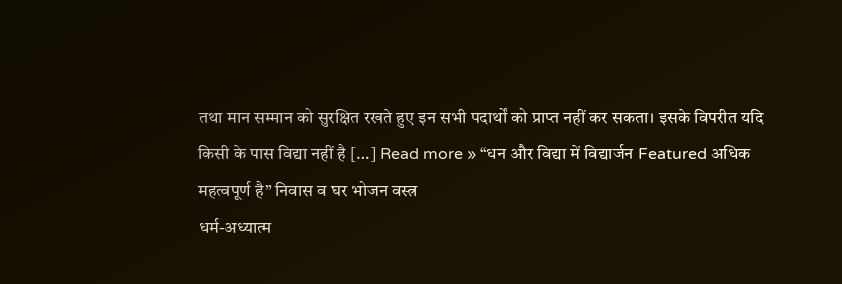तथा मान सम्मान को सुरक्षित रखते हुए इन सभी पदार्थों को प्राप्त नहीं कर सकता। इसके विपरीत यदि किसी के पास विद्या नहीं है […] Read more » “धन और विद्या में विद्यार्जन Featured अधिक महत्वपूर्ण है” निवास व घर भोजन वस्त्र
धर्म-अध्यात्म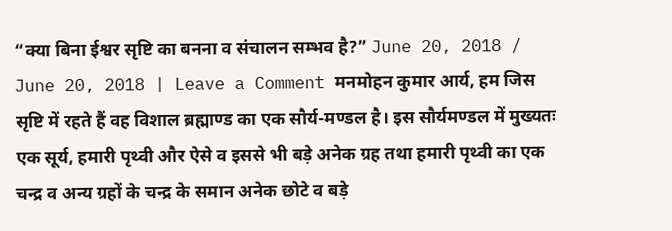“क्या बिना ईश्वर सृष्टि का बनना व संचालन सम्भव है?” June 20, 2018 / June 20, 2018 | Leave a Comment मनमोहन कुमार आर्य, हम जिस सृष्टि में रहते हैं वह विशाल ब्रह्माण्ड का एक सौर्य-मण्डल है। इस सौर्यमण्डल में मुख्यतः एक सूर्य, हमारी पृथ्वी और ऐसे व इससे भी बड़े अनेक ग्रह तथा हमारी पृथ्वी का एक चन्द्र व अन्य ग्रहों के चन्द्र के समान अनेक छोटे व बड़े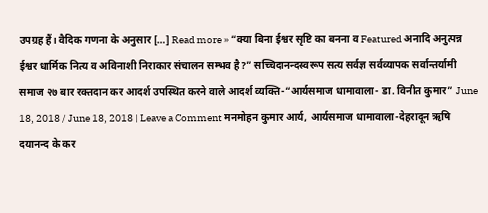उपग्रह हैं। वैदिक गणना के अनुसार […] Read more » “क्या बिना ईश्वर सृष्टि का बनना व Featured अनादि अनुत्पन्न ईश्वर धार्मिक नित्य व अविनाशी निराकार संचालन सम्भव है?” सच्चिदानन्दस्वरूप सत्य सर्वज्ञ सर्वव्यापक सर्वान्तर्यामी
समाज २७ बार रक्तदान कर आदर्श उपस्थित करने वाले आदर्श व्यक्ति-“आर्यसमाज धामावाला- डा. विनीत कुमार” June 18, 2018 / June 18, 2018 | Leave a Comment मनमोहन कुमार आर्य, आर्यसमाज धामावाला-देहरादून ऋषि दयानन्द के कर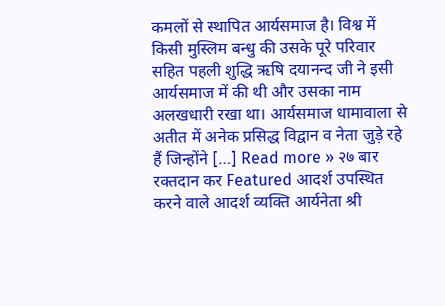कमलों से स्थापित आर्यसमाज है। विश्व में किसी मुस्लिम बन्धु की उसके पूरे परिवार सहित पहली शुद्धि ऋषि दयानन्द जी ने इसी आर्यसमाज में की थी और उसका नाम अलखधारी रखा था। आर्यसमाज धामावाला से अतीत में अनेक प्रसिद्ध विद्वान व नेता जुड़े रहे हैं जिन्होंने […] Read more » २७ बार रक्तदान कर Featured आदर्श उपस्थित करने वाले आदर्श व्यक्ति आर्यनेता श्री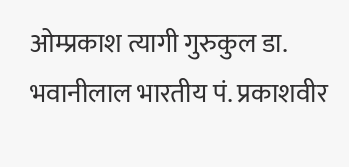ओम्प्रकाश त्यागी गुरुकुल डा. भवानीलाल भारतीय पं. प्रकाशवीर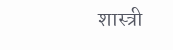शास्त्री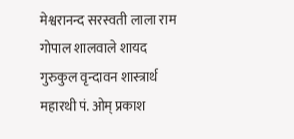मेश्वरानन्द सरस्वती लाला राम गोपाल शालवाले शायद गुरुकुल वृन्दावन शास्त्रार्थ महारथी पं. ओम् प्रकाश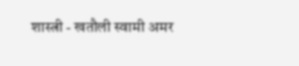शास्त्री - खतौली स्वामी अमर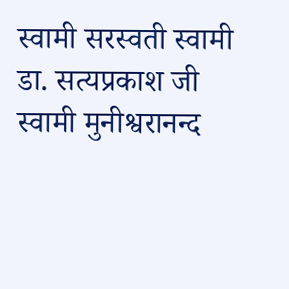स्वामी सरस्वती स्वामी डा. सत्यप्रकाश जी स्वामी मुनीश्वरानन्द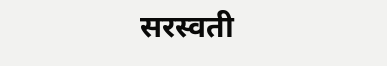सरस्वती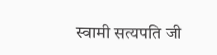स्वामी सत्यपति जी